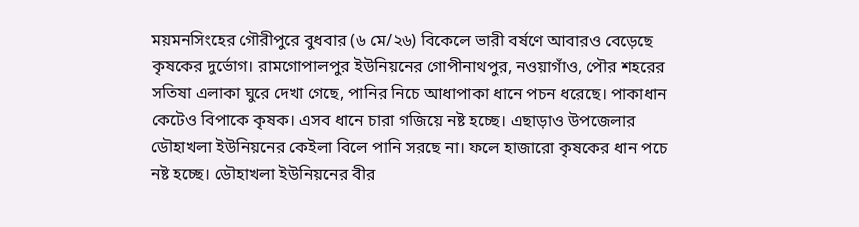ময়মনসিংহের গৌরীপুরে বুধবার (৬ মে/২৬) বিকেলে ভারী বর্ষণে আবারও বেড়েছে কৃষকের দুর্ভোগ। রামগোপালপুর ইউনিয়নের গোপীনাথপুর, নওয়াগাঁও, পৌর শহরের সতিষা এলাকা ঘুরে দেখা গেছে, পানির নিচে আধাপাকা ধানে পচন ধরেছে। পাকাধান কেটেও বিপাকে কৃষক। এসব ধানে চারা গজিয়ে নষ্ট হচ্ছে। এছাড়াও উপজেলার ডৌহাখলা ইউনিয়নের কেইলা বিলে পানি সরছে না। ফলে হাজারো কৃষকের ধান পচে নষ্ট হচ্ছে। ডৌহাখলা ইউনিয়নের বীর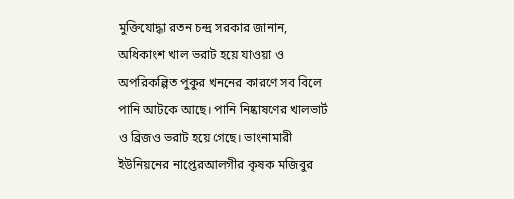মুক্তিযোদ্ধা রতন চন্দ্র সরকার জানান, অধিকাংশ খাল ভরাট হয়ে যাওয়া ও অপরিকল্পিত পুকুর খননের কারণে সব বিলে পানি আটকে আছে। পানি নিষ্কাষণের খালভার্ট ও ব্রিজও ভরাট হয়ে গেছে। ভাংনামারী ইউনিয়নের নাপ্তেরআলগীর কৃষক মজিবুর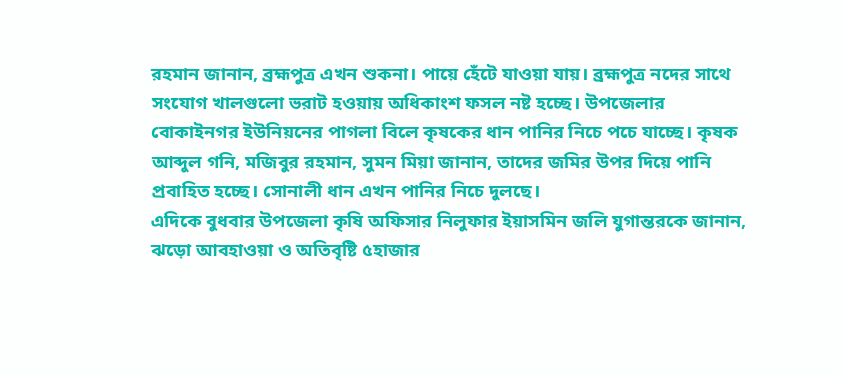রহমান জানান, ব্রহ্মপুত্র এখন শুকনা। পায়ে হেঁটে যাওয়া যায়। ব্রহ্মপুত্র নদের সাথে সংযোগ খালগুলো ভরাট হওয়ায় অধিকাংশ ফসল নষ্ট হচ্ছে। উপজেলার বোকাইনগর ইউনিয়নের পাগলা বিলে কৃষকের ধান পানির নিচে পচে যাচ্ছে। কৃষক আব্দুল গনি, মজিবুর রহমান, সুমন মিয়া জানান, তাদের জমির উপর দিয়ে পানি প্রবাহিত হচ্ছে। সোনালী ধান এখন পানির নিচে দুলছে।
এদিকে বুধবার উপজেলা কৃষি অফিসার নিলুফার ইয়াসমিন জলি যুগান্তরকে জানান, ঝড়ো আবহাওয়া ও অতিবৃষ্টি ৫হাজার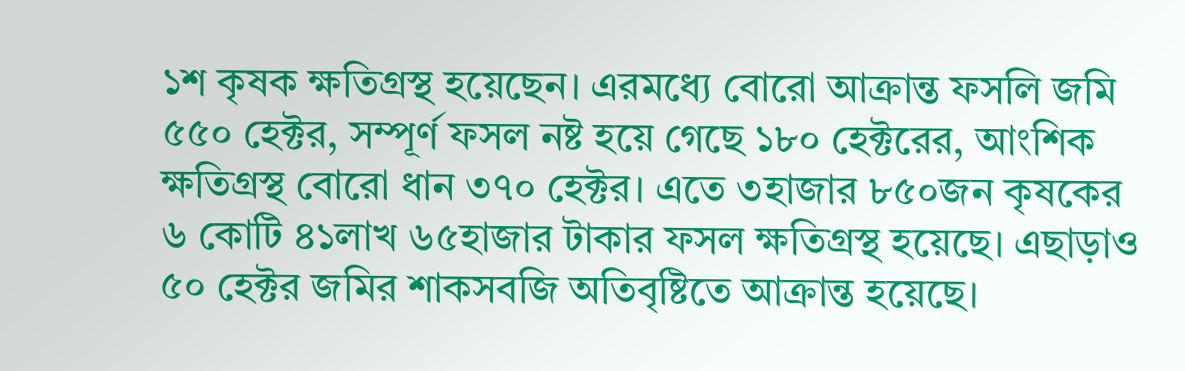১শ কৃষক ক্ষতিগ্রস্থ হয়েছেন। এরমধ্যে বোরো আক্রান্ত ফসলি জমি ৫৫০ হেক্টর, সম্পূর্ণ ফসল নষ্ট হয়ে গেছে ১৮০ হেক্টরের, আংশিক ক্ষতিগ্রস্থ বোরো ধান ৩৭০ হেক্টর। এতে ৩হাজার ৮৫০জন কৃষকের ৬ কোটি ৪১লাখ ৬৫হাজার টাকার ফসল ক্ষতিগ্রস্থ হয়েছে। এছাড়াও ৫০ হেক্টর জমির শাকসবজি অতিবৃষ্টিতে আক্রান্ত হয়েছে।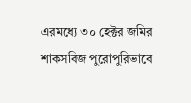এরমধ্যে ৩০ হেক্টর জমির শাকসবিজ পুরোপুরিভাবে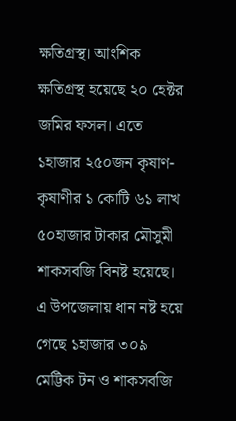ক্ষতিগ্রস্থ। আংশিক ক্ষতিগ্রস্থ হয়েছে ২০ হেক্টর জমির ফসল। এতে ১হাজার ২৫০জন কৃষাণ-কৃষাণীর ১ কোটি ৬১ লাখ ৫০হাজার টাকার মৌসুমী শাকসবজি বিনষ্ট হয়েছে। এ উপজেলায় ধান নষ্ট হয়ে গেছে ১হাজার ৩০৯ মেট্টিক টন ও শাকসবজি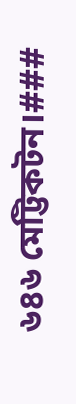৬৪৬ মেট্টিকটন।###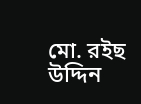মো. রইছ উদ্দিন